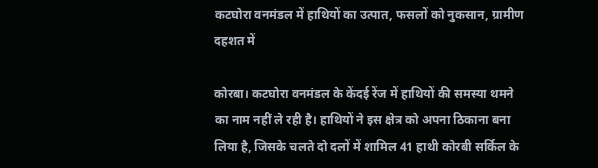कटघोरा वनमंडल में हाथियों का उत्पात, फसलों को नुकसान, ग्रामीण दहशत में

कोरबा। कटघोरा वनमंडल के केंदई रेंज में हाथियों की समस्या थमने का नाम नहीं ले रही है। हाथियों ने इस क्षेत्र को अपना ठिकाना बना लिया है, जिसके चलते दो दलों में शामिल 41 हाथी कोरबी सर्किल के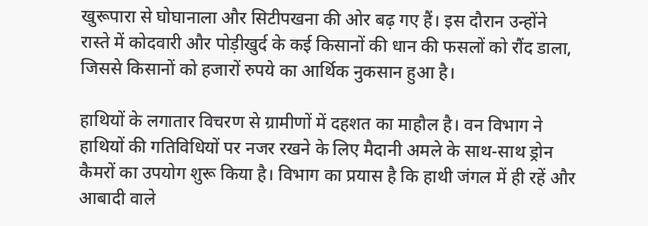खुरूपारा से घोघानाला और सिटीपखना की ओर बढ़ गए हैं। इस दौरान उन्होंने रास्ते में कोदवारी और पोड़ीखुर्द के कई किसानों की धान की फसलों को रौंद डाला, जिससे किसानों को हजारों रुपये का आर्थिक नुकसान हुआ है।

हाथियों के लगातार विचरण से ग्रामीणों में दहशत का माहौल है। वन विभाग ने हाथियों की गतिविधियों पर नजर रखने के लिए मैदानी अमले के साथ-साथ ड्रोन कैमरों का उपयोग शुरू किया है। विभाग का प्रयास है कि हाथी जंगल में ही रहें और आबादी वाले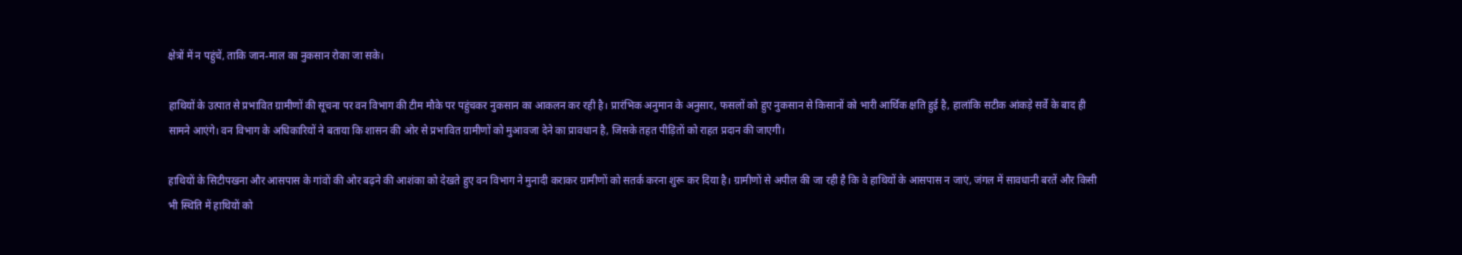क्षेत्रों में न पहुंचें, ताकि जान-माल का नुकसान रोका जा सके।

हाथियों के उत्पात से प्रभावित ग्रामीणों की सूचना पर वन विभाग की टीम मौके पर पहुंचकर नुकसान का आकलन कर रही है। प्रारंभिक अनुमान के अनुसार, फसलों को हुए नुकसान से किसानों को भारी आर्थिक क्षति हुई है, हालांकि सटीक आंकड़े सर्वे के बाद ही सामने आएंगे। वन विभाग के अधिकारियों ने बताया कि शासन की ओर से प्रभावित ग्रामीणों को मुआवजा देने का प्रावधान है, जिसके तहत पीड़ितों को राहत प्रदान की जाएगी।

हाथियों के सिटीपखना और आसपास के गांवों की ओर बढ़ने की आशंका को देखते हुए वन विभाग ने मुनादी कराकर ग्रामीणों को सतर्क करना शुरू कर दिया है। ग्रामीणों से अपील की जा रही है कि वे हाथियों के आसपास न जाएं, जंगल में सावधानी बरतें और किसी भी स्थिति में हाथियों को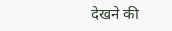देखने की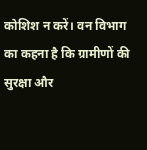कोशिश न करें। वन विभाग का कहना है कि ग्रामीणों की सुरक्षा और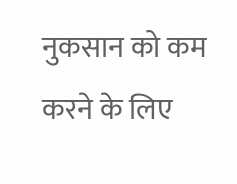नुकसान को कम करने के लिए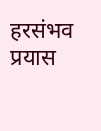हरसंभव प्रयास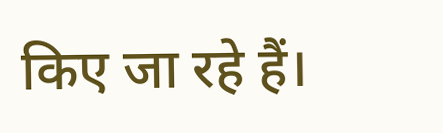किए जा रहे हैं।